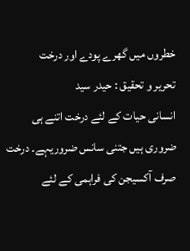خطروں میں گھرے پودے اور درخت
تحریر و تحقیق : حیدر سید
انسانی حیات کے لئے درخت اتنے ہی ضروری ہیں جتنی سانس ضروریہے۔ درخت صرف آکسیجن کی فراہمی کے لئے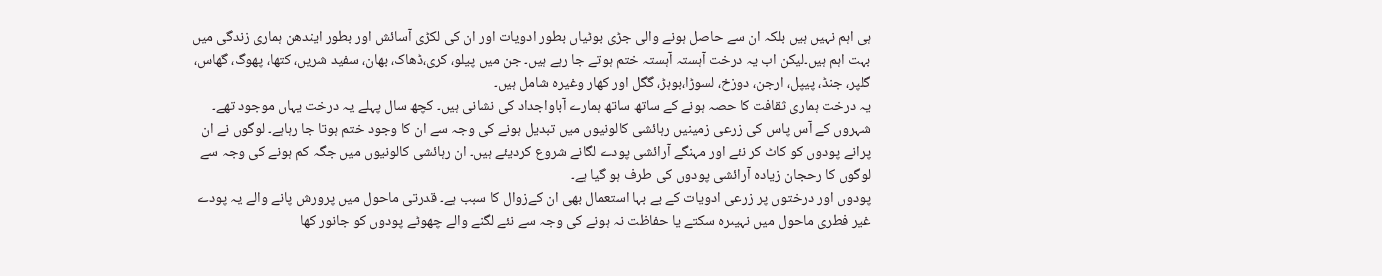ہی اہم نہیں ہیں بلکہ ان سے حاصل ہونے والی جڑی بوٹیاں بطور ادویات اور ان کی لکڑی آسائش اور بطور ایندھن ہماری زندگی میں بہت اہم ہیں۔لیکن اب یہ درخت آہستہ آہستہ ختم ہوتے جا رہے ہیں۔ جن میں پیلو، کری،ڈھاک، بھان، سفید شریں، کتھا، پھوگ، گھاس، گلپر، جنڈ، پیپل، ارجن، دوزخ، لسوڑا،بوہڑ، گگل اور کھار وغیرہ شامل ہیں۔
یہ درخت ہماری ثقافت کا حصہ ہونے کے ساتھ ساتھ ہمارے آباواجداد کی نشانی ہیں۔ کچھ سال پہلے یہ درخت یہاں موجود تھے۔ شہروں کے آس پاس کی زرعی زمینیں رہائشی کالونیوں میں تبدیل ہونے کی وجہ سے ان کا وجود ختم ہوتا جا رہاہے۔ لوگوں نے ان پرانے پودوں کو کاٹ کر نئے اور مہنگے آرائشی پودے لگانے شروع کردیئے ہیں۔ ان رہائشی کالونیوں میں جگہ کم ہونے کی وجہ سے لوگوں کا رحجان زیادہ آرائشی پودوں کی طرف ہو گیا ہے۔
پودوں اور درختوں پر زرعی ادویات کے بے بہا استعمال بھی ان کےزوال کا سبب ہے۔ قدرتی ماحول میں پرورش پانے والے یہ پودے غیر فطری ماحول میں نہیںرہ سکتے یا حفاظت نہ ہونے کی وجہ سے نئے لگنے والے چھوٹے پودوں کو جانور کھا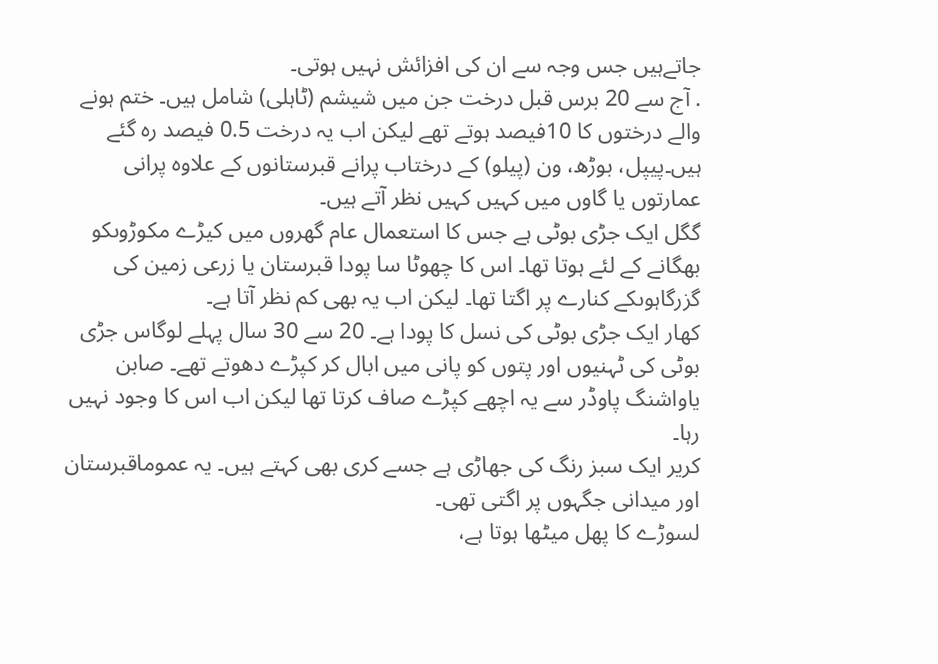جاتےہیں جس وجہ سے ان کی افزائش نہیں ہوتی۔
. آج سے 20 برس قبل درخت جن میں شیشم (ٹاہلی) شامل ہیں۔ ختم ہونے والے درختوں کا 10فیصد ہوتے تھے لیکن اب یہ درخت 0.5 فیصد رہ گئے ہیں۔پیپل، بوڑھ، ون (پیلو) کے درختاب پرانے قبرستانوں کے علاوہ پرانی عمارتوں یا گاوں میں کہیں کہیں نظر آتے ہیں۔
گگل ایک جڑی بوٹی ہے جس کا استعمال عام گھروں میں کیڑے مکوڑوںکو بھگانے کے لئے ہوتا تھا۔ اس کا چھوٹا سا پودا قبرستان یا زرعی زمین کی گزرگاہوںکے کنارے پر اگتا تھا۔ لیکن اب یہ بھی کم نظر آتا ہے۔
کھار ایک جڑی بوٹی کی نسل کا پودا ہے۔ 20 سے 30 سال پہلے لوگاس جڑی بوٹی کی ٹہنیوں اور پتوں کو پانی میں ابال کر کپڑے دھوتے تھے۔ صابن یاواشنگ پاوڈر سے یہ اچھے کپڑے صاف کرتا تھا لیکن اب اس کا وجود نہیں رہا۔
کریر ایک سبز رنگ کی جھاڑی ہے جسے کری بھی کہتے ہیں۔ یہ عموماقبرستان اور میدانی جگہوں پر اگتی تھی۔
لسوڑے کا پھل میٹھا ہوتا ہے،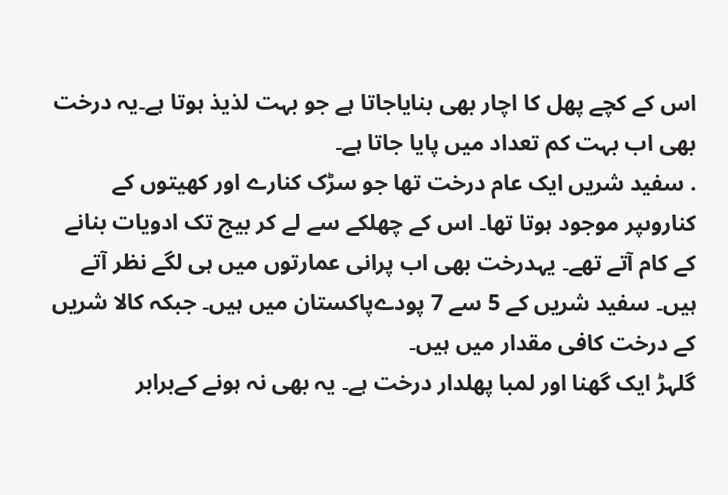اس کے کچے پھل کا اچار بھی بنایاجاتا ہے جو بہت لذیذ ہوتا ہے۔یہ درخت بھی اب بہت کم تعداد میں پایا جاتا ہے۔
. سفید شریں ایک عام درخت تھا جو سڑک کنارے اور کھیتوں کے کناروںپر موجود ہوتا تھا۔ اس کے چھلکے سے لے کر بیج تک ادویات بنانے کے کام آتے تھے۔ یہدرخت بھی اب پرانی عمارتوں میں ہی لگے نظر آتے ہیں۔ سفید شریں کے 5 سے 7 پودےپاکستان میں ہیں۔ جبکہ کالا شریں کے درخت کافی مقدار میں ہیں۔
گلہڑ ایک گھنا اور لمبا پھلدار درخت ہے۔ یہ بھی نہ ہونے کےبرابر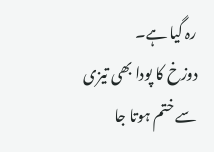رہ گیا ہے۔
دوزخ کا پودا بھی تیزی سے ختم ہوتا جا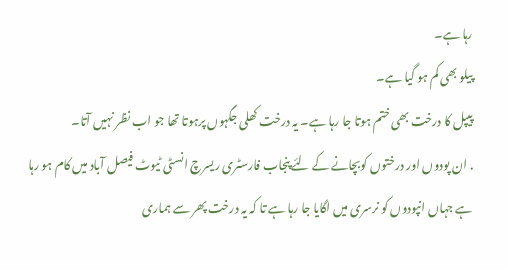رہا ہے۔
پیلو بھی کم ہو گیا ہے۔
پیپل کا درخت بھی ختم ہوتا جا رہا ہے۔ یہ درخت کھلی جگہوں پرہوتا تھا جو اب نظر نہیں آتا۔
. ان پودوں اور درختوں کوبچانے کے لئے پنجاب فارسٹری ریسرچ انسٹی ٹیوٹ فیصل آباد میں کام ہو رہا ہے جہاں انپودوں کو نرسری میں اگایا جا رہا ہے تا کہ یہ درخت پھر سے ہماری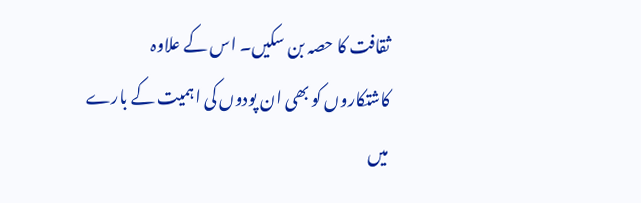ثقافت کا حصہ بن سکیں۔ اس کے علاوہ کاشتکاروں کو بھی ان پودوں کی اہمیت کے بارے میں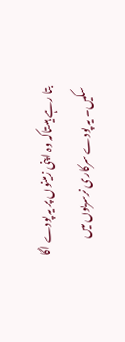بتا رہے ہیںتاکہ وہ اپنی زمینوں پر یہ پودے اگا سکیں۔ یہ پودے سرکاری نرسریوں میں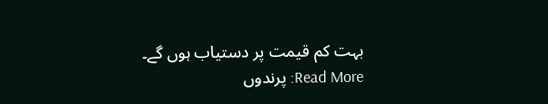بہت کم قیمت پر دستیاب ہوں گے۔
Read More: پرندوں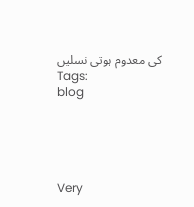کی معدوم ہوتی نسلیں
Tags:
blog





Very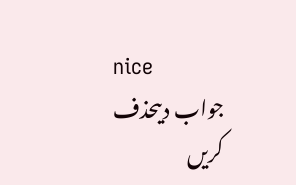nice
جواب دیںحذف کریں